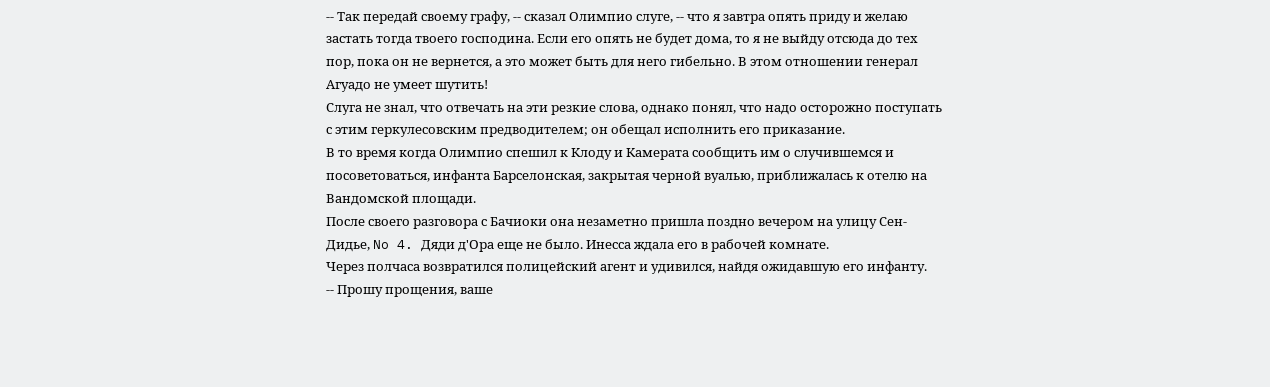-- Так передай своему графу, -- сказал Олимпио слуге, -- что я завтра опять приду и желаю застать тогда твоего господина. Если его опять не будет дома, то я не выйду отсюда до тех пор, пока он не вернется, а это может быть для него гибельно. В этом отношении генерал Агуадо не умеет шутить!
Слуга не знал, что отвечать на эти резкие слова, однако понял, что надо осторожно поступать с этим геркулесовским предводителем; он обещал исполнить его приказание.
В то время когда Олимпио спешил к Клоду и Камерата сообщить им о случившемся и посоветоваться, инфанта Барселонская, закрытая черной вуалью, приближалась к отелю на Вандомской площади.
После своего разговора с Бачиоки она незаметно пришла поздно вечером на улицу Сен-Дидье, No 4. Дяди д'Ора еще не было. Инесса ждала его в рабочей комнате.
Через полчаса возвратился полицейский агент и удивился, найдя ожидавшую его инфанту.
-- Прошу прощения, ваше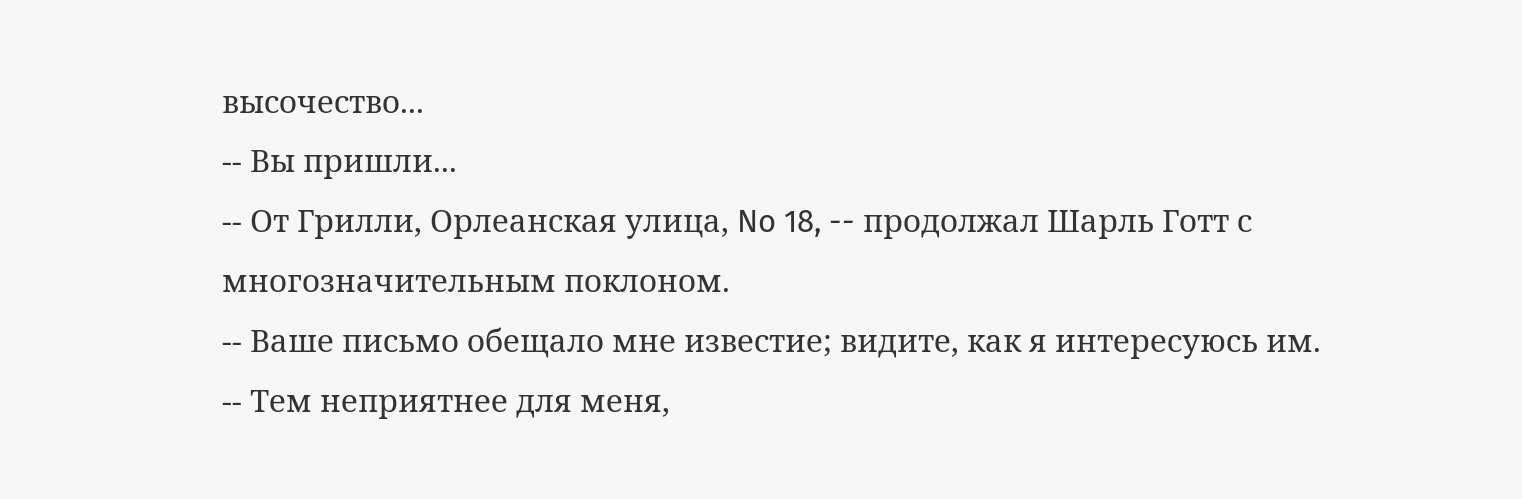высочество...
-- Вы пришли...
-- От Грилли, Орлеанская улица, No 18, -- продолжал Шарль Готт с многозначительным поклоном.
-- Ваше письмо обещало мне известие; видите, как я интересуюсь им.
-- Тем неприятнее для меня,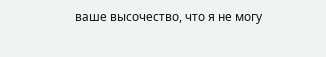ваше высочество, что я не могу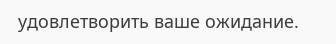удовлетворить ваше ожидание.